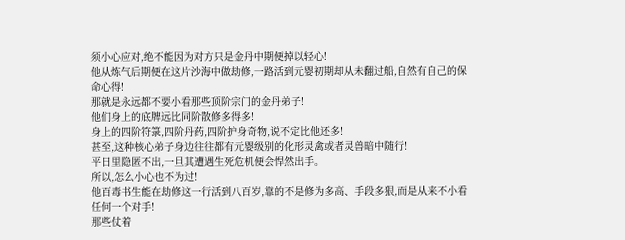须小心应对,绝不能因为对方只是金丹中期便掉以轻心!
他从炼气后期便在这片沙海中做劫修,一路活到元婴初期却从未翻过船,自然有自己的保命心得!
那就是永远都不要小看那些顶阶宗门的金丹弟子!
他们身上的底牌远比同阶散修多得多!
身上的四阶符箓,四阶丹药,四阶护身奇物,说不定比他还多!
甚至,这种核心弟子身边往往都有元婴级别的化形灵禽或者灵兽暗中随行!
平日里隐匿不出,一旦其遭遇生死危机便会悍然出手。
所以,怎么小心也不为过!
他百毒书生能在劫修这一行活到八百岁,靠的不是修为多高、手段多狠,而是从来不小看任何一个对手!
那些仗着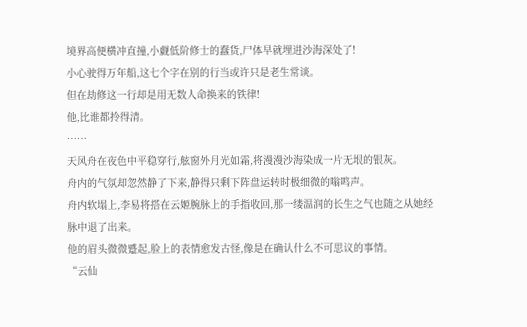境界高便横冲直撞,小觑低阶修士的蠢货,尸体早就埋进沙海深处了!
小心驶得万年船,这七个字在别的行当或许只是老生常谈。
但在劫修这一行却是用无数人命换来的铁律!
他,比谁都拎得清。
……
天风舟在夜色中平稳穿行,舷窗外月光如霜,将漫漫沙海染成一片无垠的银灰。
舟内的气氛却忽然静了下来,静得只剩下阵盘运转时极细微的嗡鸣声。
舟内软塌上,李易将搭在云姬腕脉上的手指收回,那一缕温润的长生之气也随之从她经脉中退了出来。
他的眉头微微蹙起,脸上的表情愈发古怪,像是在确认什么不可思议的事情。
“云仙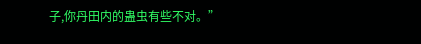子,你丹田内的蛊虫有些不对。”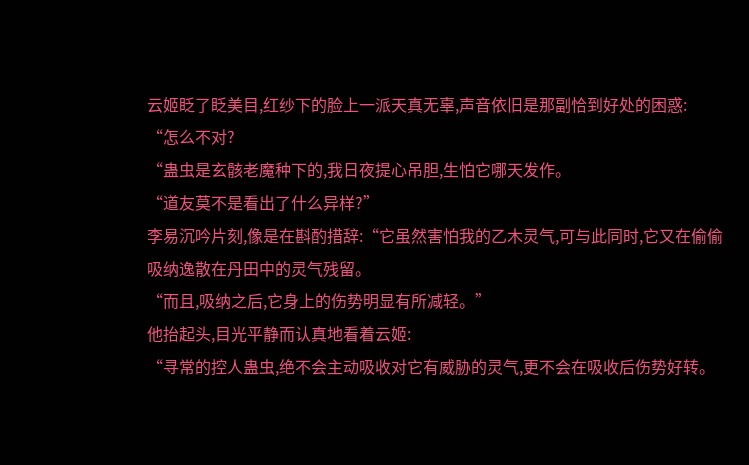云姬眨了眨美目,红纱下的脸上一派天真无辜,声音依旧是那副恰到好处的困惑:
“怎么不对?
“蛊虫是玄骸老魔种下的,我日夜提心吊胆,生怕它哪天发作。
“道友莫不是看出了什么异样?”
李易沉吟片刻,像是在斟酌措辞:“它虽然害怕我的乙木灵气,可与此同时,它又在偷偷吸纳逸散在丹田中的灵气残留。
“而且,吸纳之后,它身上的伤势明显有所减轻。”
他抬起头,目光平静而认真地看着云姬:
“寻常的控人蛊虫,绝不会主动吸收对它有威胁的灵气,更不会在吸收后伤势好转。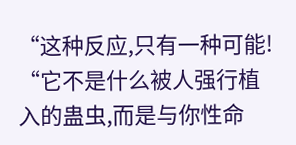“这种反应,只有一种可能!
“它不是什么被人强行植入的蛊虫,而是与你性命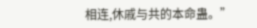相连,休戚与共的本命蛊。”